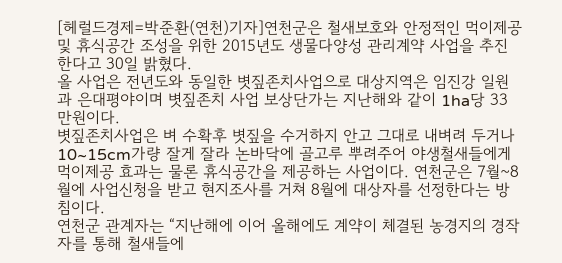[헤럴드경제=박준환(연천)기자]연천군은 철새보호와 안정적인 먹이제공 및 휴식공간 조성을 위한 2015년도 생물다양성 관리계약 사업을 추진한다고 30일 밝혔다.
올 사업은 전년도와 동일한 볏짚존치사업으로 대상지역은 임진강 일원과 은대평야이며 볏짚존치 사업 보상단가는 지난해와 같이 1ha당 33만원이다.
볏짚존치사업은 벼 수확후 볏짚을 수거하지 안고 그대로 내벼려 두거나 10~15cm가량 잘게 잘라 논바닥에 골고루 뿌려주어 야생철새들에게 먹이제공 효과는 물론 휴식공간을 제공하는 사업이다. 연천군은 7월~8월에 사업신청을 받고 현지조사를 거쳐 8월에 대상자를 선정한다는 방침이다.
연천군 관계자는 “지난해에 이어 올해에도 계약이 체결된 농경지의 경작자를 통해 철새들에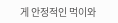게 안정적인 먹이와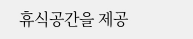휴식공간을 제공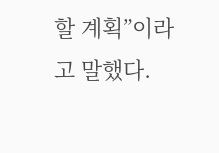할 계획”이라고 말했다.